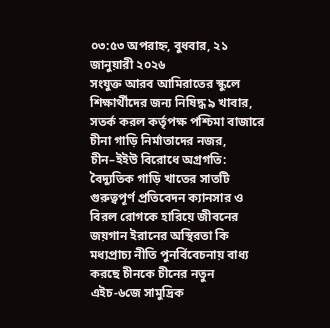০৩:৫৩ অপরাহ্ন, বুধবার, ২১ জানুয়ারী ২০২৬
সংযুক্ত আরব আমিরাতের স্কুলে শিক্ষার্থীদের জন্য নিষিদ্ধ ৯ খাবার, সতর্ক করল কর্তৃপক্ষ পশ্চিমা বাজারে চীনা গাড়ি নির্মাতাদের নজর, চীন–ইইউ বিরোধে অগ্রগতি: বৈদ্যুতিক গাড়ি খাতের সাতটি গুরুত্বপূর্ণ প্রতিবেদন ক্যানসার ও বিরল রোগকে হারিয়ে জীবনের জয়গান ইরানের অস্থিরতা কি মধ্যপ্রাচ্য নীতি পুনর্বিবেচনায় বাধ্য করছে চীনকে চীনের নতুন এইচ-৬জে সামুদ্রিক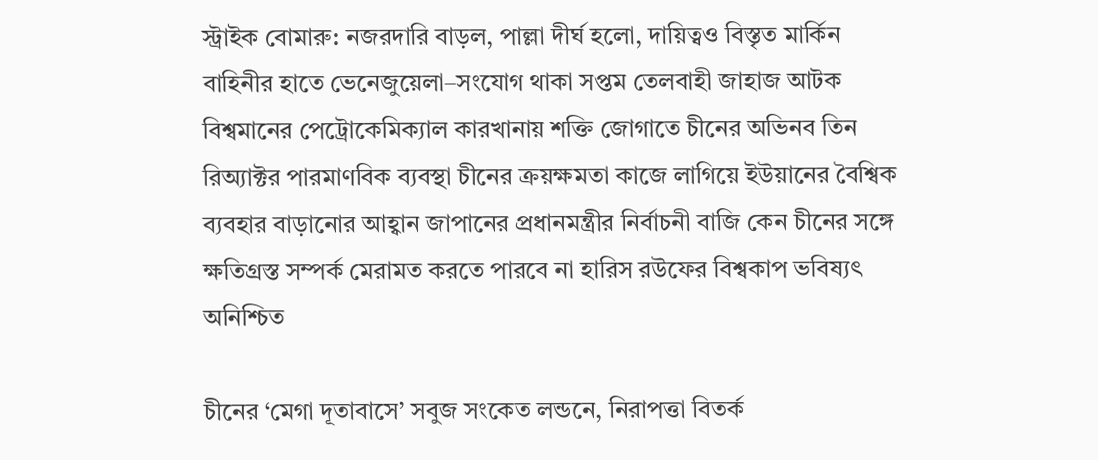স্ট্রাইক বোমারু: নজরদারি বাড়ল, পাল্লা দীর্ঘ হলো, দায়িত্বও বিস্তৃত মার্কিন বাহিনীর হাতে ভেনেজুয়েলা–সংযোগ থাকা সপ্তম তেলবাহী জাহাজ আটক বিশ্বমানের পেট্রোকেমিক্যাল কারখানায় শক্তি জোগাতে চীনের অভিনব তিন রিঅ্যাক্টর পারমাণবিক ব্যবস্থা চীনের ক্রয়ক্ষমতা কাজে লাগিয়ে ইউয়ানের বৈশ্বিক ব্যবহার বাড়ানোর আহ্বান জাপানের প্রধানমন্ত্রীর নির্বাচনী বাজি কেন চীনের সঙ্গে ক্ষতিগ্রস্ত সম্পর্ক মেরামত করতে পারবে না হারিস রউফের বিশ্বকাপ ভবিষ্যৎ অনিশ্চিত

চীনের ‘মেগা দূতাবাসে’ সবুজ সংকেত লন্ডনে, নিরাপত্তা বিতর্ক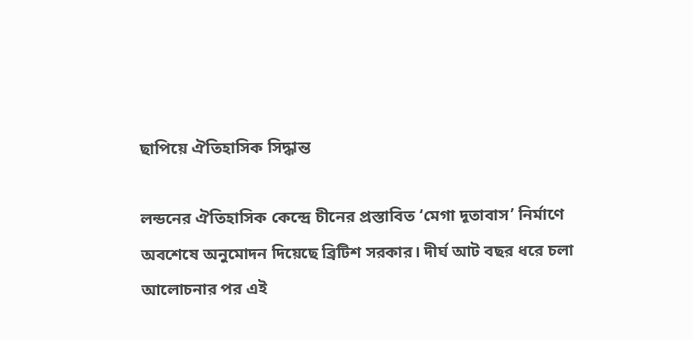ছাপিয়ে ঐতিহাসিক সিদ্ধান্ত

লন্ডনের ঐতিহাসিক কেন্দ্রে চীনের প্রস্তাবিত ‘মেগা দূতাবাস’ নির্মাণে অবশেষে অনুমোদন দিয়েছে ব্রিটিশ সরকার। দীর্ঘ আট বছর ধরে চলা আলোচনার পর এই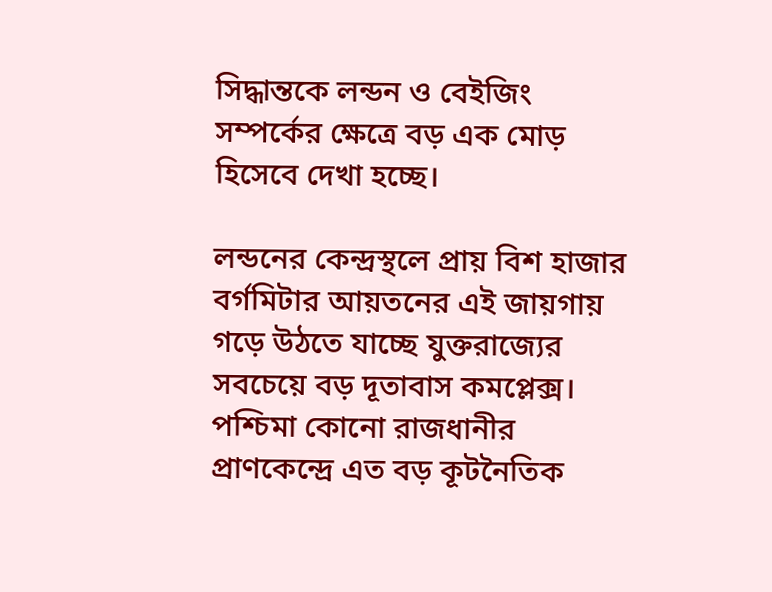সিদ্ধান্তকে লন্ডন ও বেইজিং সম্পর্কের ক্ষেত্রে বড় এক মোড় হিসেবে দেখা হচ্ছে।

লন্ডনের কেন্দ্রস্থলে প্রায় বিশ হাজার বর্গমিটার আয়তনের এই জায়গায় গড়ে উঠতে যাচ্ছে যুক্তরাজ্যের সবচেয়ে বড় দূতাবাস কমপ্লেক্স। পশ্চিমা কোনো রাজধানীর প্রাণকেন্দ্রে এত বড় কূটনৈতিক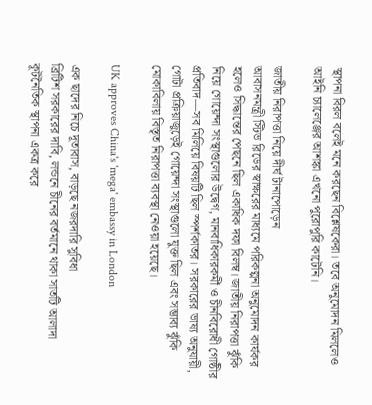স্থাপনা বিরল বলেই মনে করছেন বিশ্লেষকেরা। তবে অনুমোদন মিললেও আইনি চ্যালেঞ্জের আশঙ্কা এখনো পুরোপুরি কাটেনি।

জাতীয় নিরাপত্তা নিয়ে দীর্ঘ টানাপোড়েন
আবাসনমন্ত্রী স্টিভ রিডের স্বাক্ষরের মাধ্যমে পরিকল্পনা অনুমোদন কার্যকর হলেও সিদ্ধান্তের পেছনে ছিল একাধিক দফা বিলম্ব। জাতীয় নিরাপত্তা ঝুঁকি নিয়ে গোয়েন্দা সংস্থাগুলোর উদ্বেগ, মানবাধিকারকর্মী ও চীনবিরোধী গোষ্ঠীর প্রতিবাদ—সব মিলিয়ে বিষয়টি ছিল স্পর্শকাতর। সরকারের ভাষ্য অনুযায়ী, গোটা প্রক্রিয়াজুড়েই গোয়েন্দা সংস্থাগুলো যুক্ত ছিল এবং সম্ভাব্য ঝুঁকি মোকাবিলায় বিস্তৃত নিরাপত্তা ব্যবস্থা নেওয়া হয়েছে।

UK approves China's 'mega' embassy in London

এক ছাদের নিচে দূতাবাস, বাড়ছে নজরদারি সুবিধা
ব্রিটিশ সরকারের দাবি, লন্ডনে চীনের বর্তমানে থাকা সাতটি আলাদা কূটনৈতিক স্থাপনা একত্র করে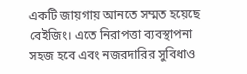একটি জায়গায় আনতে সম্মত হয়েছে বেইজিং। এতে নিরাপত্তা ব্যবস্থাপনা সহজ হবে এবং নজরদারির সুবিধাও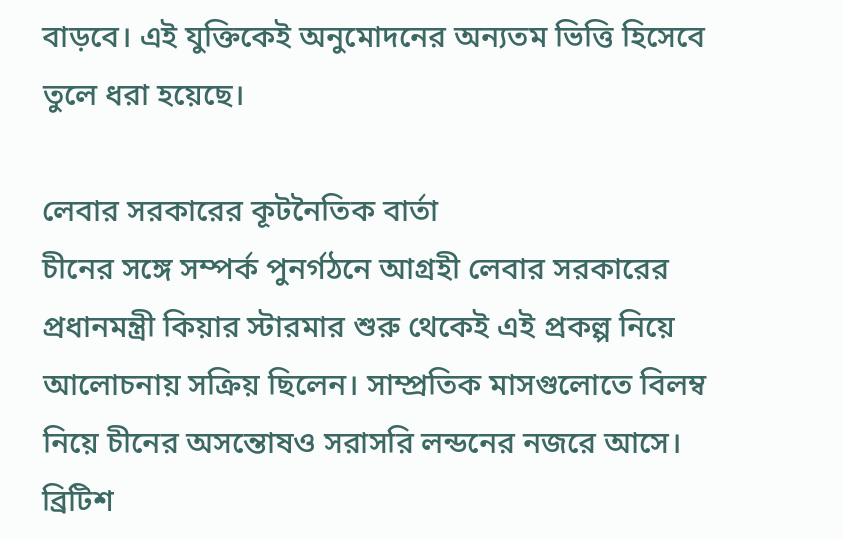বাড়বে। এই যুক্তিকেই অনুমোদনের অন্যতম ভিত্তি হিসেবে তুলে ধরা হয়েছে।

লেবার সরকারের কূটনৈতিক বার্তা
চীনের সঙ্গে সম্পর্ক পুনর্গঠনে আগ্রহী লেবার সরকারের প্রধানমন্ত্রী কিয়ার স্টারমার শুরু থেকেই এই প্রকল্প নিয়ে আলোচনায় সক্রিয় ছিলেন। সাম্প্রতিক মাসগুলোতে বিলম্ব নিয়ে চীনের অসন্তোষও সরাসরি লন্ডনের নজরে আসে। ব্রিটিশ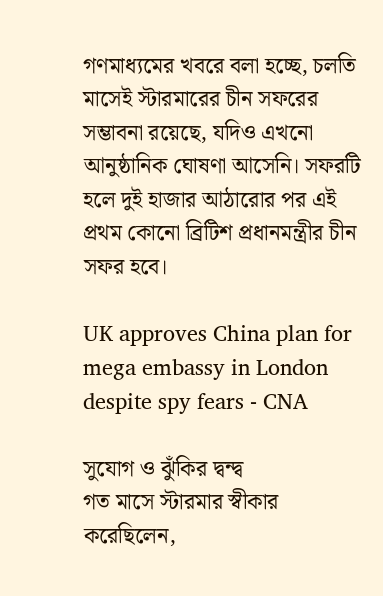গণমাধ্যমের খবরে বলা হচ্ছে, চলতি মাসেই স্টারমারের চীন সফরের সম্ভাবনা রয়েছে, যদিও এখনো আনুষ্ঠানিক ঘোষণা আসেনি। সফরটি হলে দুই হাজার আঠারোর পর এই প্রথম কোনো ব্রিটিশ প্রধানমন্ত্রীর চীন সফর হবে।

UK approves China plan for mega embassy in London despite spy fears - CNA

সুযোগ ও ঝুঁকির দ্বন্দ্ব
গত মাসে স্টারমার স্বীকার করেছিলেন,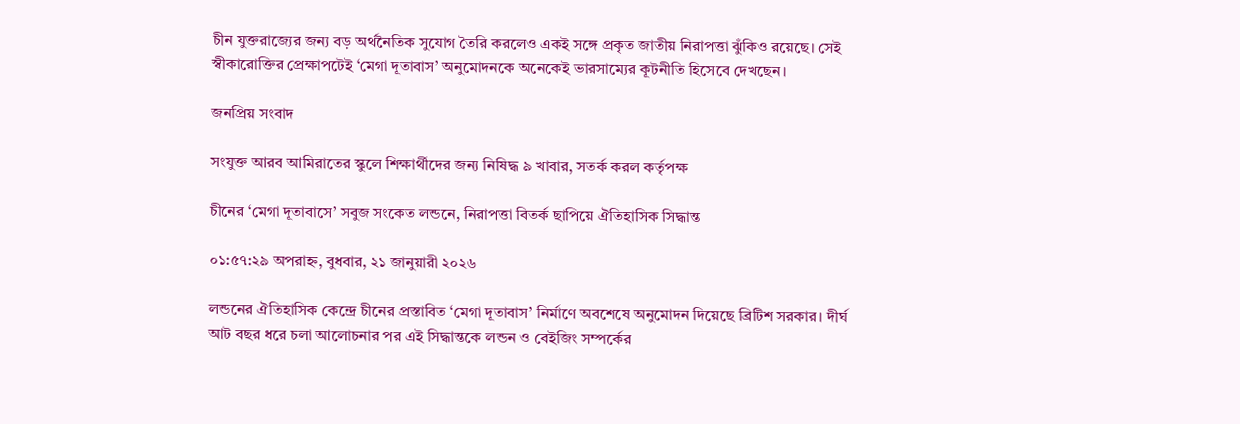চীন যুক্তরাজ্যের জন্য বড় অর্থনৈতিক সুযোগ তৈরি করলেও একই সঙ্গে প্রকৃত জাতীয় নিরাপত্তা ঝুঁকিও রয়েছে। সেই স্বীকারোক্তির প্রেক্ষাপটেই ‘মেগা দূতাবাস’ অনুমোদনকে অনেকেই ভারসাম্যের কূটনীতি হিসেবে দেখছেন।

জনপ্রিয় সংবাদ

সংযুক্ত আরব আমিরাতের স্কুলে শিক্ষার্থীদের জন্য নিষিদ্ধ ৯ খাবার, সতর্ক করল কর্তৃপক্ষ

চীনের ‘মেগা দূতাবাসে’ সবুজ সংকেত লন্ডনে, নিরাপত্তা বিতর্ক ছাপিয়ে ঐতিহাসিক সিদ্ধান্ত

০১:৫৭:২৯ অপরাহ্ন, বুধবার, ২১ জানুয়ারী ২০২৬

লন্ডনের ঐতিহাসিক কেন্দ্রে চীনের প্রস্তাবিত ‘মেগা দূতাবাস’ নির্মাণে অবশেষে অনুমোদন দিয়েছে ব্রিটিশ সরকার। দীর্ঘ আট বছর ধরে চলা আলোচনার পর এই সিদ্ধান্তকে লন্ডন ও বেইজিং সম্পর্কের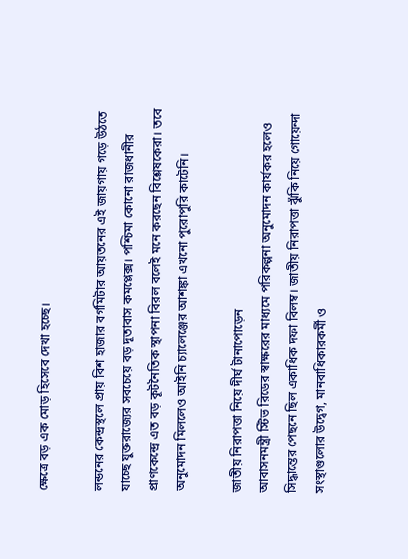ক্ষেত্রে বড় এক মোড় হিসেবে দেখা হচ্ছে।

লন্ডনের কেন্দ্রস্থলে প্রায় বিশ হাজার বর্গমিটার আয়তনের এই জায়গায় গড়ে উঠতে যাচ্ছে যুক্তরাজ্যের সবচেয়ে বড় দূতাবাস কমপ্লেক্স। পশ্চিমা কোনো রাজধানীর প্রাণকেন্দ্রে এত বড় কূটনৈতিক স্থাপনা বিরল বলেই মনে করছেন বিশ্লেষকেরা। তবে অনুমোদন মিললেও আইনি চ্যালেঞ্জের আশঙ্কা এখনো পুরোপুরি কাটেনি।

জাতীয় নিরাপত্তা নিয়ে দীর্ঘ টানাপোড়েন
আবাসনমন্ত্রী স্টিভ রিডের স্বাক্ষরের মাধ্যমে পরিকল্পনা অনুমোদন কার্যকর হলেও সিদ্ধান্তের পেছনে ছিল একাধিক দফা বিলম্ব। জাতীয় নিরাপত্তা ঝুঁকি নিয়ে গোয়েন্দা সংস্থাগুলোর উদ্বেগ, মানবাধিকারকর্মী ও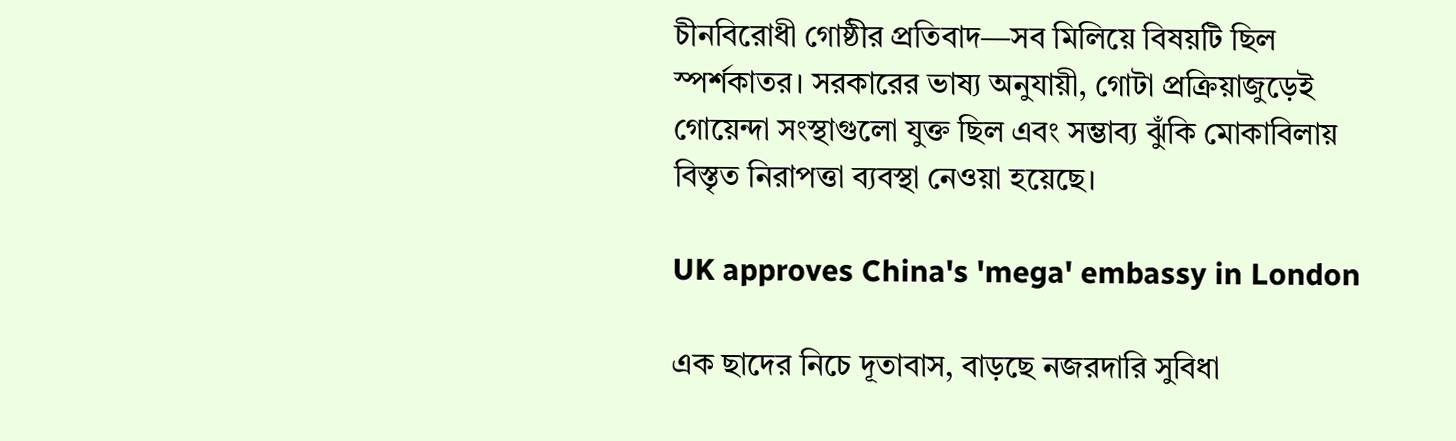চীনবিরোধী গোষ্ঠীর প্রতিবাদ—সব মিলিয়ে বিষয়টি ছিল স্পর্শকাতর। সরকারের ভাষ্য অনুযায়ী, গোটা প্রক্রিয়াজুড়েই গোয়েন্দা সংস্থাগুলো যুক্ত ছিল এবং সম্ভাব্য ঝুঁকি মোকাবিলায় বিস্তৃত নিরাপত্তা ব্যবস্থা নেওয়া হয়েছে।

UK approves China's 'mega' embassy in London

এক ছাদের নিচে দূতাবাস, বাড়ছে নজরদারি সুবিধা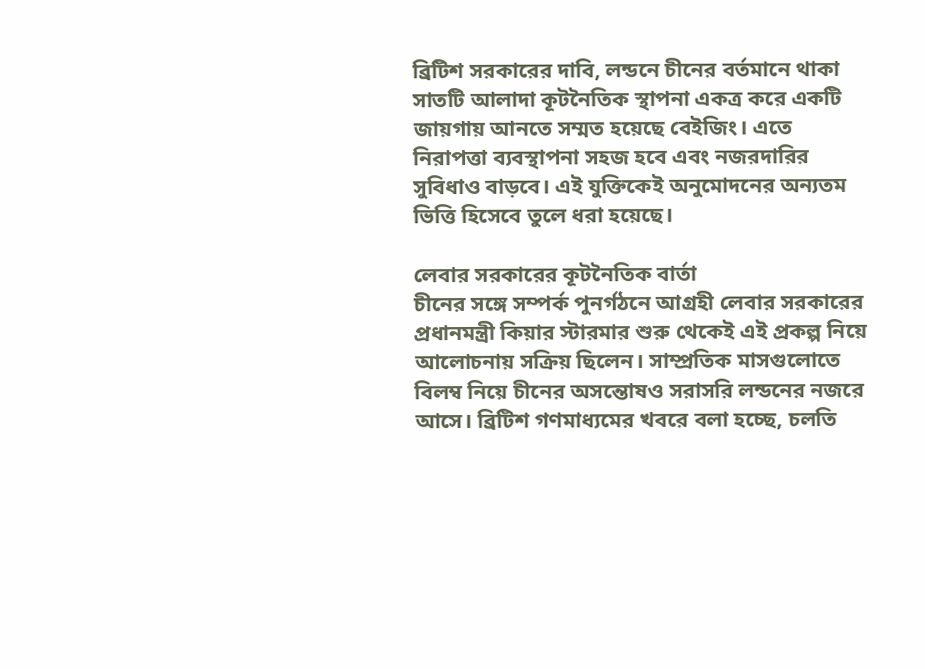ব্রিটিশ সরকারের দাবি, লন্ডনে চীনের বর্তমানে থাকা সাতটি আলাদা কূটনৈতিক স্থাপনা একত্র করে একটি জায়গায় আনতে সম্মত হয়েছে বেইজিং। এতে নিরাপত্তা ব্যবস্থাপনা সহজ হবে এবং নজরদারির সুবিধাও বাড়বে। এই যুক্তিকেই অনুমোদনের অন্যতম ভিত্তি হিসেবে তুলে ধরা হয়েছে।

লেবার সরকারের কূটনৈতিক বার্তা
চীনের সঙ্গে সম্পর্ক পুনর্গঠনে আগ্রহী লেবার সরকারের প্রধানমন্ত্রী কিয়ার স্টারমার শুরু থেকেই এই প্রকল্প নিয়ে আলোচনায় সক্রিয় ছিলেন। সাম্প্রতিক মাসগুলোতে বিলম্ব নিয়ে চীনের অসন্তোষও সরাসরি লন্ডনের নজরে আসে। ব্রিটিশ গণমাধ্যমের খবরে বলা হচ্ছে, চলতি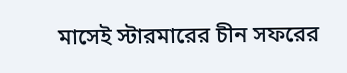মাসেই স্টারমারের চীন সফরের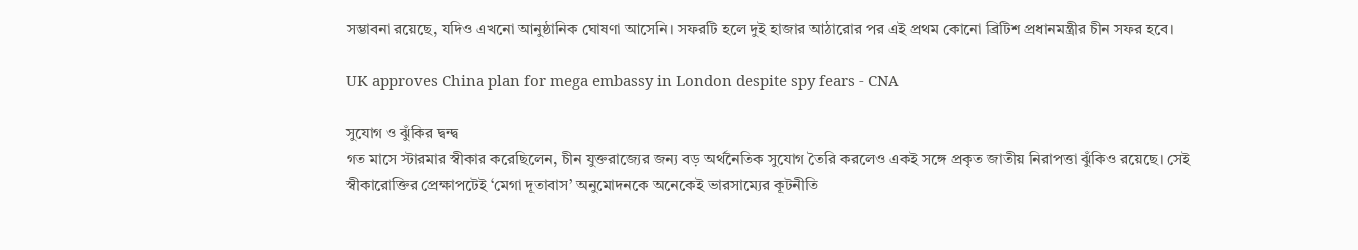সম্ভাবনা রয়েছে, যদিও এখনো আনুষ্ঠানিক ঘোষণা আসেনি। সফরটি হলে দুই হাজার আঠারোর পর এই প্রথম কোনো ব্রিটিশ প্রধানমন্ত্রীর চীন সফর হবে।

UK approves China plan for mega embassy in London despite spy fears - CNA

সুযোগ ও ঝুঁকির দ্বন্দ্ব
গত মাসে স্টারমার স্বীকার করেছিলেন, চীন যুক্তরাজ্যের জন্য বড় অর্থনৈতিক সুযোগ তৈরি করলেও একই সঙ্গে প্রকৃত জাতীয় নিরাপত্তা ঝুঁকিও রয়েছে। সেই স্বীকারোক্তির প্রেক্ষাপটেই ‘মেগা দূতাবাস’ অনুমোদনকে অনেকেই ভারসাম্যের কূটনীতি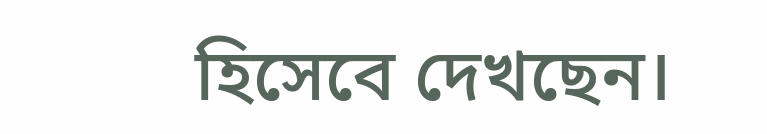হিসেবে দেখছেন।